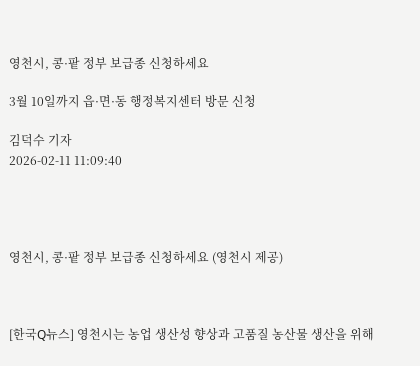영천시, 콩·팥 정부 보급종 신청하세요

3월 10일까지 읍·면·동 행정복지센터 방문 신청

김덕수 기자
2026-02-11 11:09:40




영천시, 콩·팥 정부 보급종 신청하세요 (영천시 제공)



[한국Q뉴스] 영천시는 농업 생산성 향상과 고품질 농산물 생산을 위해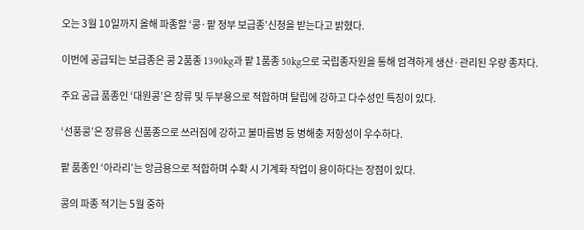오는 3월 10일까지 올해 파종할 ‘콩·팥 정부 보급종’신청을 받는다고 밝혔다.

이번에 공급되는 보급종은 콩 2품종 1390kg과 팥 1품종 50kg으로 국립종자원을 통해 엄격하게 생산·관리된 우량 종자다.

주요 공급 품종인 ‘대원콩’은 장류 및 두부용으로 적합하며 탈립에 강하고 다수성인 특징이 있다.

‘선풍콩’은 장류용 신품종으로 쓰러짐에 강하고 불마름병 등 병해충 저항성이 우수하다.

팥 품종인 ‘아라리’는 앙금용으로 적합하며 수확 시 기계화 작업이 용이하다는 장점이 있다.

콩의 파종 적기는 5월 중하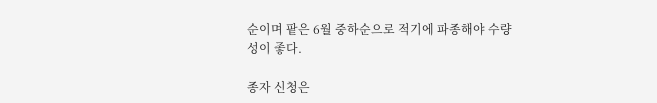순이며 팥은 6월 중하순으로 적기에 파종해야 수량성이 좋다.

종자 신청은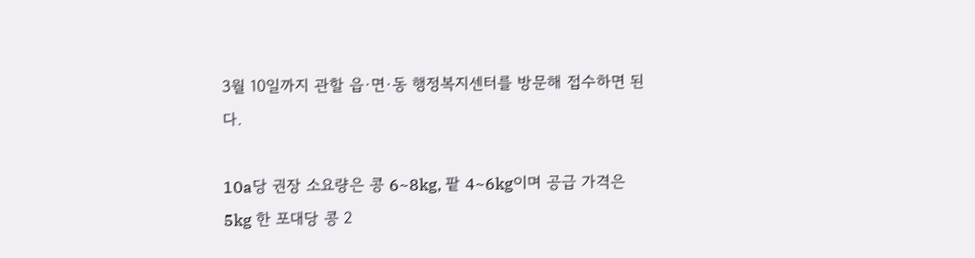3월 10일까지 관할 읍·면·동 행정복지센터를 방문해 접수하면 된다.

10a당 권장 소요량은 콩 6~8kg, 팥 4~6kg이며 공급 가격은 5kg 한 포대당 콩 2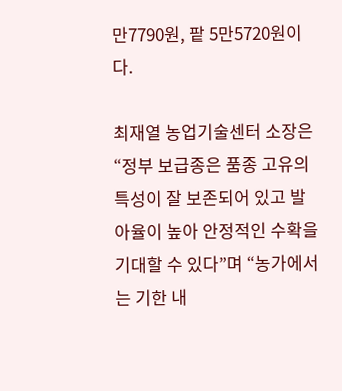만7790원, 팥 5만5720원이다.

최재열 농업기술센터 소장은 “정부 보급종은 품종 고유의 특성이 잘 보존되어 있고 발아율이 높아 안정적인 수확을 기대할 수 있다”며 “농가에서는 기한 내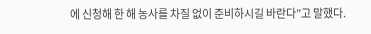에 신청해 한 해 농사를 차질 없이 준비하시길 바란다”고 말했다.